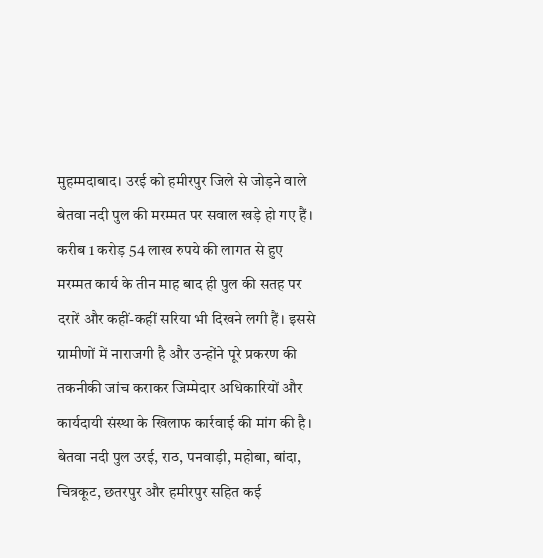मुहम्मदाबाद। उरई को हमीरपुर जिले से जोड़ने वाले बेतवा नदी पुल की मरम्मत पर सवाल खड़े हो गए हैं। करीब 1 करोड़ 54 लाख रुपये की लागत से हुए मरम्मत कार्य के तीन माह बाद ही पुल की सतह पर दरारें और कहीं-कहीं सरिया भी दिखने लगी हैं। इससे ग्रामीणों में नाराजगी है और उन्होंने पूरे प्रकरण की तकनीकी जांच कराकर जिम्मेदार अधिकारियों और कार्यदायी संस्था के खिलाफ कार्रवाई की मांग की है।
बेतवा नदी पुल उरई, राठ, पनवाड़ी, महोबा, बांदा, चित्रकूट, छतरपुर और हमीरपुर सहित कई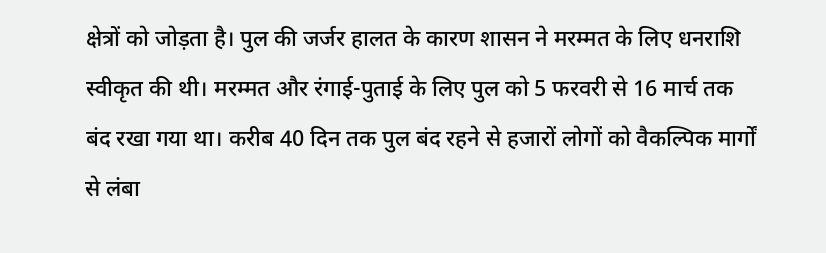क्षेत्रों को जोड़ता है। पुल की जर्जर हालत के कारण शासन ने मरम्मत के लिए धनराशि स्वीकृत की थी। मरम्मत और रंगाई-पुताई के लिए पुल को 5 फरवरी से 16 मार्च तक बंद रखा गया था। करीब 40 दिन तक पुल बंद रहने से हजारों लोगों को वैकल्पिक मार्गों से लंबा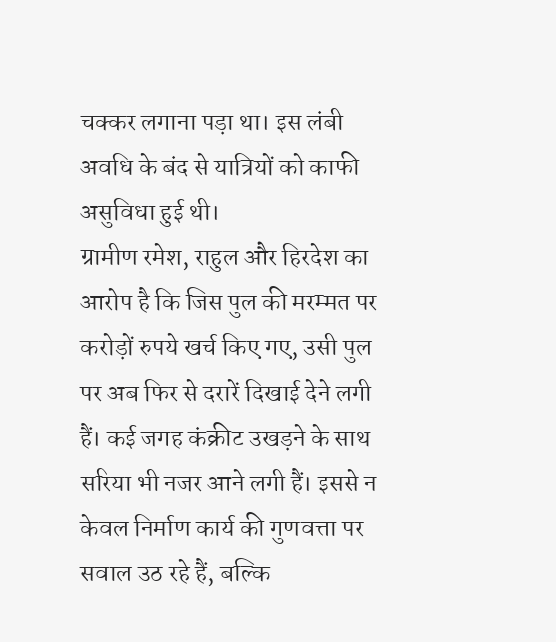चक्कर लगाना पड़ा था। इस लंबी अवधि के बंद से यात्रियों को काफी असुविधा हुई थी।
ग्रामीण रमेश, राहुल और हिरदेश का आरोप है कि जिस पुल की मरम्मत पर करोड़ों रुपये खर्च किए गए, उसी पुल पर अब फिर से दरारें दिखाई देने लगी हैं। कई जगह कंक्रीट उखड़ने के साथ सरिया भी नजर आने लगी हैं। इससे न केवल निर्माण कार्य की गुणवत्ता पर सवाल उठ रहे हैं, बल्कि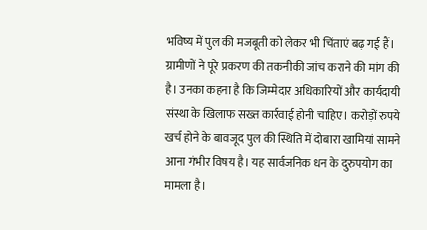भविष्य में पुल की मजबूती को लेकर भी चिंताएं बढ़ गई हैं। ग्रामीणों ने पूरे प्रकरण की तकनीकी जांच कराने की मांग की है। उनका कहना है कि जिम्मेदार अधिकारियों और कार्यदायी संस्था के खिलाफ सख्त कार्रवाई होनी चाहिए। करोड़ों रुपये खर्च होने के बावजूद पुल की स्थिति में दोबारा खामियां सामने आना गंभीर विषय है। यह सार्वजनिक धन के दुरुपयोग का मामला है।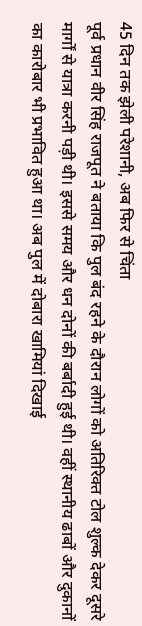45 दिन तक झेली परेशानी, अब फिर से चिंता
पूर्व प्रधान वीर सिंह राजपूत ने बताया कि पुल बंद रहने के दौरान लोगों को अतिरिक्त टोल शुल्क देकर दूसरे मार्गों से यात्रा करनी पड़ी थी। इससे समय और धन दोनों की बर्बादी हुई थी। वहीं स्थानीय ढाबों और दुकानों का कारोबार भी प्रभावित हुआ था। अब पुल में दोबारा खामियां दिखाई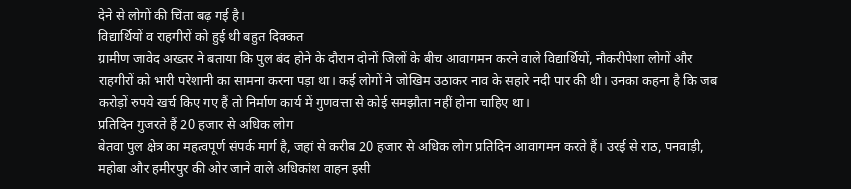देने से लोगों की चिंता बढ़ गई है।
विद्यार्थियों व राहगीरों को हुई थी बहुत दिक्कत
ग्रामीण जावेद अख्तर ने बताया कि पुल बंद होने के दौरान दोनों जिलों के बीच आवागमन करने वाले विद्यार्थियों, नौकरीपेशा लोगों और राहगीरों को भारी परेशानी का सामना करना पड़ा था। कई लोगों ने जोखिम उठाकर नाव के सहारे नदी पार की थी। उनका कहना है कि जब करोड़ों रुपये खर्च किए गए हैं तो निर्माण कार्य में गुणवत्ता से कोई समझौता नहीं होना चाहिए था।
प्रतिदिन गुजरते हैं 20 हजार से अधिक लोग
बेतवा पुल क्षेत्र का महत्वपूर्ण संपर्क मार्ग है, जहां से करीब 20 हजार से अधिक लोग प्रतिदिन आवागमन करते हैं। उरई से राठ, पनवाड़ी, महोबा और हमीरपुर की ओर जाने वाले अधिकांश वाहन इसी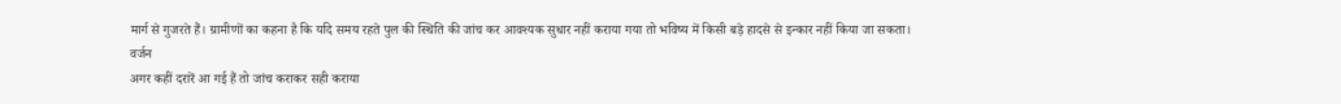मार्ग से गुजरते हैं। ग्रामीणों का कहना है कि यदि समय रहते पुल की स्थिति की जांच कर आवश्यक सुधार नहीं कराया गया तो भविष्य में किसी बड़े हादसे से इन्कार नहीं किया जा सकता।
वर्जन
अगर कहीं दरारें आ गई हैं तो जांच कराकर सही कराया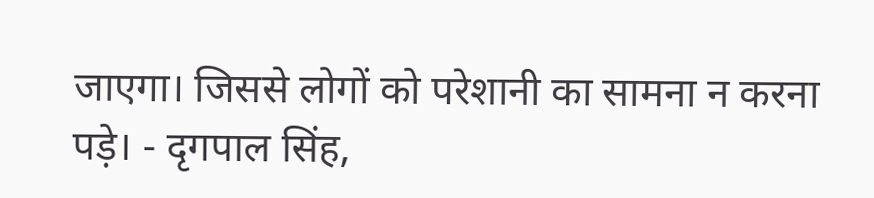जाएगा। जिससे लोगों को परेशानी का सामना न करना पड़े। - दृगपाल सिंह,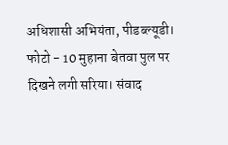अधिशासी अभियंता, पीडब्ल्यूडी।
फोटो - 10 मुहाना बेतवा पुल पर दिखने लगी सरिया। संवाद